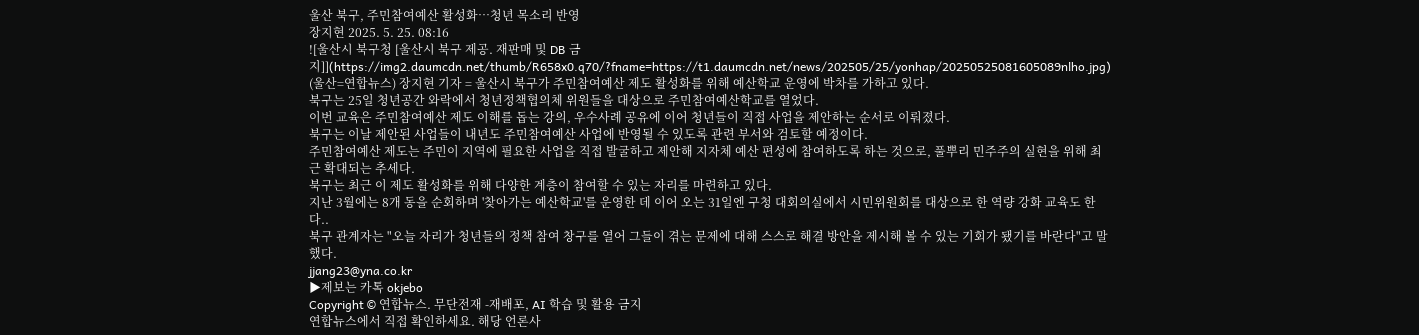울산 북구, 주민참여예산 활성화…청년 목소리 반영
장지현 2025. 5. 25. 08:16
![울산시 북구청 [울산시 북구 제공. 재판매 및 DB 금지]](https://img2.daumcdn.net/thumb/R658x0.q70/?fname=https://t1.daumcdn.net/news/202505/25/yonhap/20250525081605089nlho.jpg)
(울산=연합뉴스) 장지현 기자 = 울산시 북구가 주민참여예산 제도 활성화를 위해 예산학교 운영에 박차를 가하고 있다.
북구는 25일 청년공간 와락에서 청년정책협의체 위원들을 대상으로 주민참여예산학교를 열었다.
이번 교육은 주민참여예산 제도 이해를 돕는 강의, 우수사례 공유에 이어 청년들이 직접 사업을 제안하는 순서로 이뤄졌다.
북구는 이날 제안된 사업들이 내년도 주민참여예산 사업에 반영될 수 있도록 관련 부서와 검토할 예정이다.
주민참여예산 제도는 주민이 지역에 필요한 사업을 직접 발굴하고 제안해 지자체 예산 편성에 참여하도록 하는 것으로, 풀뿌리 민주주의 실현을 위해 최근 확대되는 추세다.
북구는 최근 이 제도 활성화를 위해 다양한 계층이 참여할 수 있는 자리를 마련하고 있다.
지난 3월에는 8개 동을 순회하며 '찾아가는 예산학교'를 운영한 데 이어 오는 31일엔 구청 대회의실에서 시민위원회를 대상으로 한 역량 강화 교육도 한다..
북구 관계자는 "오늘 자리가 청년들의 정책 참여 창구를 열어 그들이 겪는 문제에 대해 스스로 해결 방안을 제시해 볼 수 있는 기회가 됐기를 바란다"고 말했다.
jjang23@yna.co.kr
▶제보는 카톡 okjebo
Copyright © 연합뉴스. 무단전재 -재배포, AI 학습 및 활용 금지
연합뉴스에서 직접 확인하세요. 해당 언론사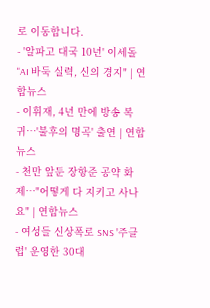로 이동합니다.
- '알파고 대국 10년' 이세돌 "AI 바둑 실력, 신의 경지" | 연합뉴스
- 이휘재, 4년 만에 방송 복귀…'불후의 명곡' 출연 | 연합뉴스
- 천만 앞둔 장항준 공약 화제…"어떻게 다 지키고 사나요" | 연합뉴스
- 여성들 신상폭로 SNS '주클럽' 운영한 30대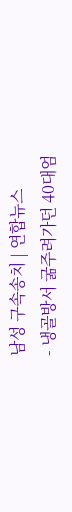남성 구속송치 | 연합뉴스
- 냉골방서 굶주려가던 40대엄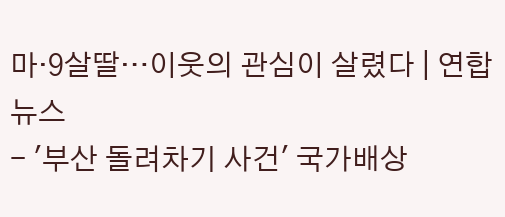마·9살딸…이웃의 관심이 살렸다 | 연합뉴스
- '부산 돌려차기 사건' 국가배상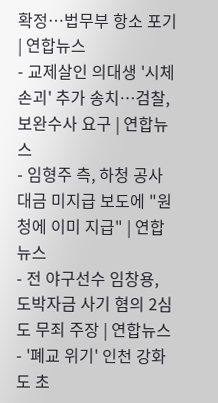확정…법무부 항소 포기 | 연합뉴스
- 교제살인 의대생 '시체손괴' 추가 송치…검찰, 보완수사 요구 | 연합뉴스
- 임형주 측, 하청 공사대금 미지급 보도에 "원청에 이미 지급" | 연합뉴스
- 전 야구선수 임창용, 도박자금 사기 혐의 2심도 무죄 주장 | 연합뉴스
- '폐교 위기' 인천 강화도 초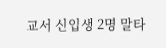교서 신입생 2명 말타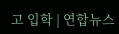고 입학 | 연합뉴스